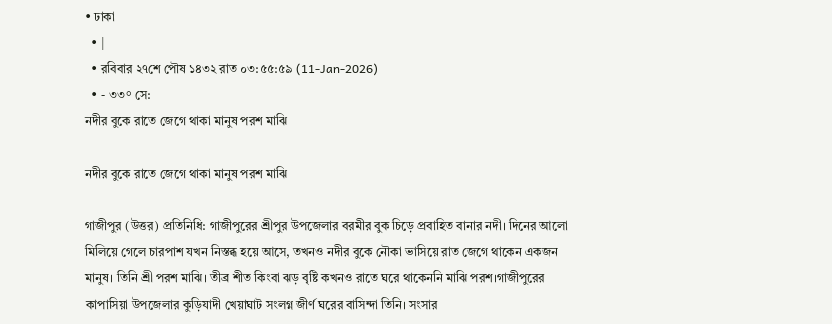• ঢাকা
  • |
  • রবিবার ২৭শে পৌষ ১৪৩২ রাত ০৩:৫৫:৫৯ (11-Jan-2026)
  • - ৩৩° সে:
নদীর বুকে রাতে জেগে থাকা মানুষ পরশ মাঝি

নদীর বুকে রাতে জেগে থাকা মানুষ পরশ মাঝি

গাজীপুর (উত্তর) প্রতিনিধি: গাজীপুরের শ্রীপুর উপজেলার বরমীর বুক চিড়ে প্রবাহিত বানার নদী। দিনের আলো মিলিয়ে গেলে চারপাশ যখন নিস্তব্ধ হয়ে আসে, তখনও নদীর বুকে নৌকা ভাসিয়ে রাত জেগে থাকেন একজন মানুষ। তিনি শ্রী পরশ মাঝি। তীব্র শীত কিংবা ঝড় বৃষ্টি কখনও রাতে ঘরে থাকেননি মাঝি পরশ।গাজীপুরের কাপাসিয়া উপজেলার কুড়িযাদী খেয়াঘাট সংলগ্ন জীর্ণ ঘরের বাসিন্দা তিনি। সংসার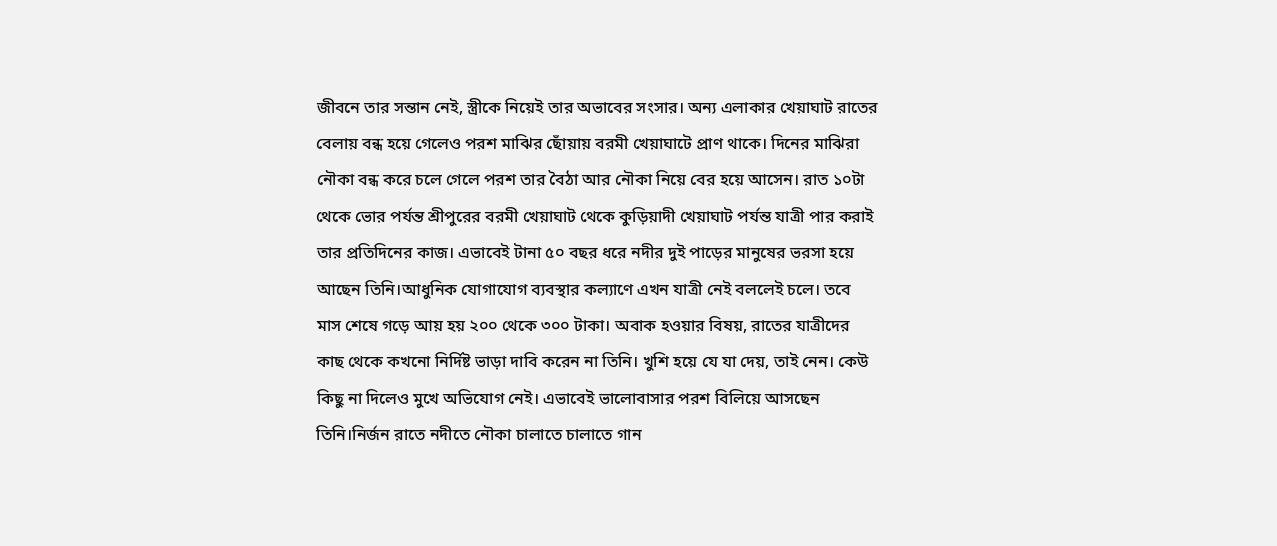জীবনে তার সন্তান নেই, স্ত্রীকে নিয়েই তার অভাবের সংসার। অন্য এলাকার খেয়াঘাট রাতের বেলায় বন্ধ হয়ে গেলেও পরশ মাঝির ছোঁয়ায় বরমী খেয়াঘাটে প্রাণ থাকে। দিনের মাঝিরা নৌকা বন্ধ করে চলে গেলে পরশ তার বৈঠা আর নৌকা নিয়ে বের হয়ে আসেন। রাত ১০টা থেকে ভোর পর্যন্ত শ্রীপুরের বরমী খেয়াঘাট থেকে কুড়িয়াদী খেয়াঘাট পর্যন্ত যাত্রী পার করাই তার প্রতিদিনের কাজ। এভাবেই টানা ৫০ বছর ধরে নদীর দুই পাড়ের মানুষের ভরসা হয়ে আছেন তিনি।আধুনিক যোগাযোগ ব্যবস্থার কল্যাণে এখন যাত্রী নেই বললেই চলে। তবে মাস শেষে গড়ে আয় হয় ২০০ থেকে ৩০০ টাকা। অবাক হওয়ার বিষয়, রাতের যাত্রীদের কাছ থেকে কখনো নির্দিষ্ট ভাড়া দাবি করেন না তিনি। খুশি হয়ে যে যা দেয়, তাই নেন। কেউ কিছু না দিলেও মুখে অভিযোগ নেই। এভাবেই ভালোবাসার পরশ বিলিয়ে আসছেন তিনি।নির্জন রাতে নদীতে নৌকা চালাতে চালাতে গান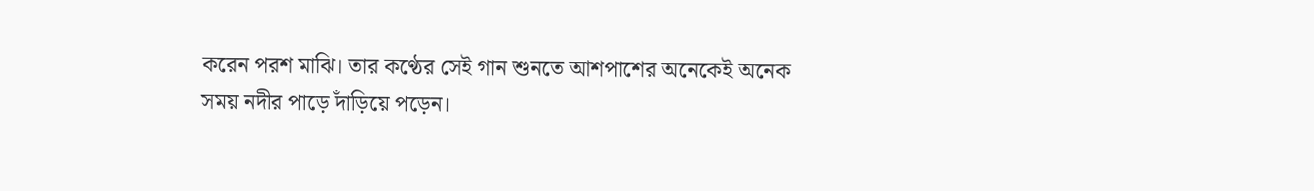করেন পরশ মাঝি। তার কণ্ঠের সেই গান শুনতে আশপাশের অনেকেই অনেক সময় নদীর পাড়ে দাঁড়িয়ে পড়েন।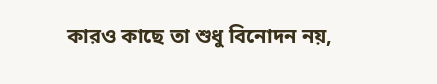কারও কাছে তা শুধু বিনোদন নয়,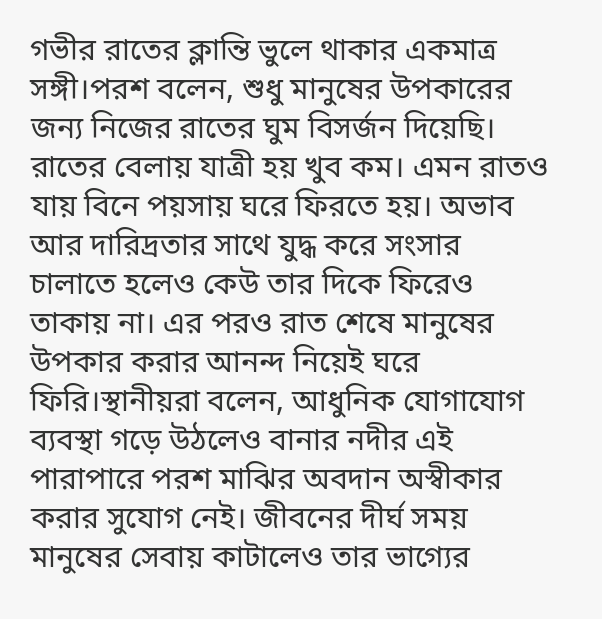গভীর রাতের ক্লান্তি ভুলে থাকার একমাত্র সঙ্গী।পরশ বলেন, শুধু মানুষের উপকারের জন্য নিজের রাতের ঘুম বিসর্জন দিয়েছি। রাতের বেলায় যাত্রী হয় খুব কম। এমন রাতও যায় বিনে পয়সায় ঘরে ফিরতে হয়। অভাব আর দারিদ্রতার সাথে যুদ্ধ করে সংসার চালাতে হলেও কেউ তার দিকে ফিরেও তাকায় না। এর পরও রাত শেষে মানুষের উপকার করার আনন্দ নিয়েই ঘরে ফিরি।স্থানীয়রা বলেন, আধুনিক যোগাযোগ ব্যবস্থা গড়ে উঠলেও বানার নদীর এই পারাপারে পরশ মাঝির অবদান অস্বীকার করার সুযোগ নেই। জীবনের দীর্ঘ সময় মানুষের সেবায় কাটালেও তার ভাগ্যের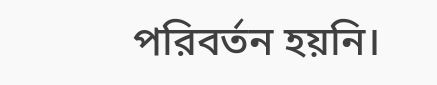পরিবর্তন হয়নি।